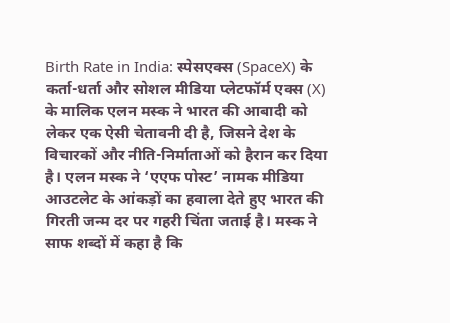Birth Rate in India: स्पेसएक्स (SpaceX) के कर्ता-धर्ता और सोशल मीडिया प्लेटफॉर्म एक्स (X) के मालिक एलन मस्क ने भारत की आबादी को लेकर एक ऐसी चेतावनी दी है, जिसने देश के विचारकों और नीति-निर्माताओं को हैरान कर दिया है। एलन मस्क ने ‘एएफ पोस्ट’ नामक मीडिया आउटलेट के आंकड़ों का हवाला देते हुए भारत की गिरती जन्म दर पर गहरी चिंता जताई है। मस्क ने साफ शब्दों में कहा है कि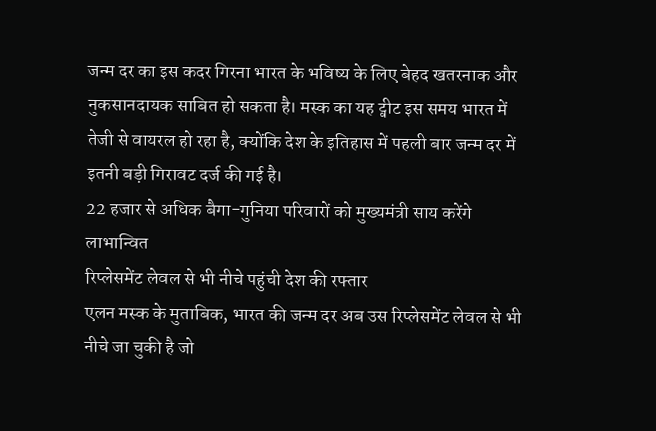जन्म दर का इस कदर गिरना भारत के भविष्य के लिए बेहद खतरनाक और नुकसानदायक साबित हो सकता है। मस्क का यह ट्वीट इस समय भारत में तेजी से वायरल हो रहा है, क्योंकि देश के इतिहास में पहली बार जन्म दर में इतनी बड़ी गिरावट दर्ज की गई है।
22 हजार से अधिक बैगा-गुनिया परिवारों को मुख्यमंत्री साय करेंगे लाभान्वित
रिप्लेसमेंट लेवल से भी नीचे पहुंची देश की रफ्तार
एलन मस्क के मुताबिक, भारत की जन्म दर अब उस रिप्लेसमेंट लेवल से भी नीचे जा चुकी है जो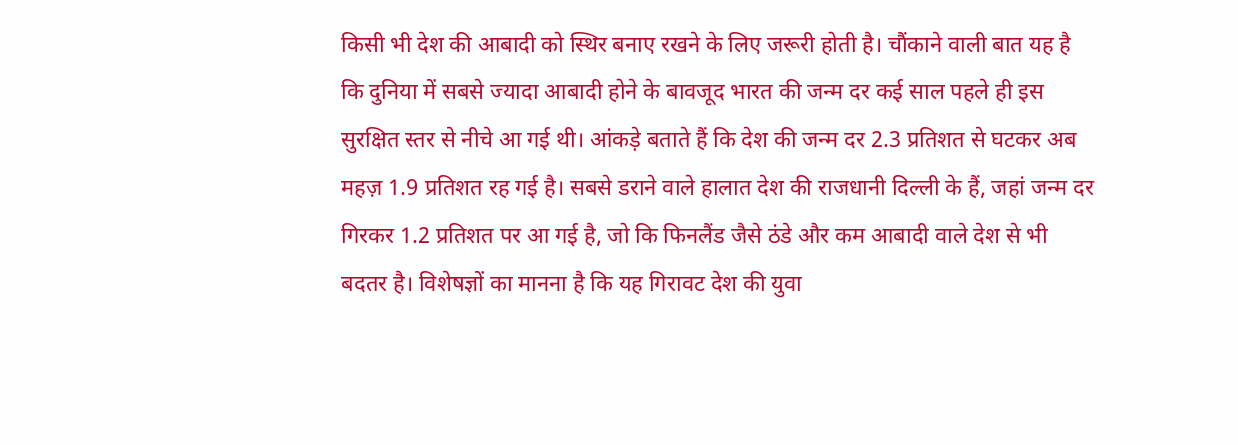किसी भी देश की आबादी को स्थिर बनाए रखने के लिए जरूरी होती है। चौंकाने वाली बात यह है कि दुनिया में सबसे ज्यादा आबादी होने के बावजूद भारत की जन्म दर कई साल पहले ही इस सुरक्षित स्तर से नीचे आ गई थी। आंकड़े बताते हैं कि देश की जन्म दर 2.3 प्रतिशत से घटकर अब महज़ 1.9 प्रतिशत रह गई है। सबसे डराने वाले हालात देश की राजधानी दिल्ली के हैं, जहां जन्म दर गिरकर 1.2 प्रतिशत पर आ गई है, जो कि फिनलैंड जैसे ठंडे और कम आबादी वाले देश से भी बदतर है। विशेषज्ञों का मानना है कि यह गिरावट देश की युवा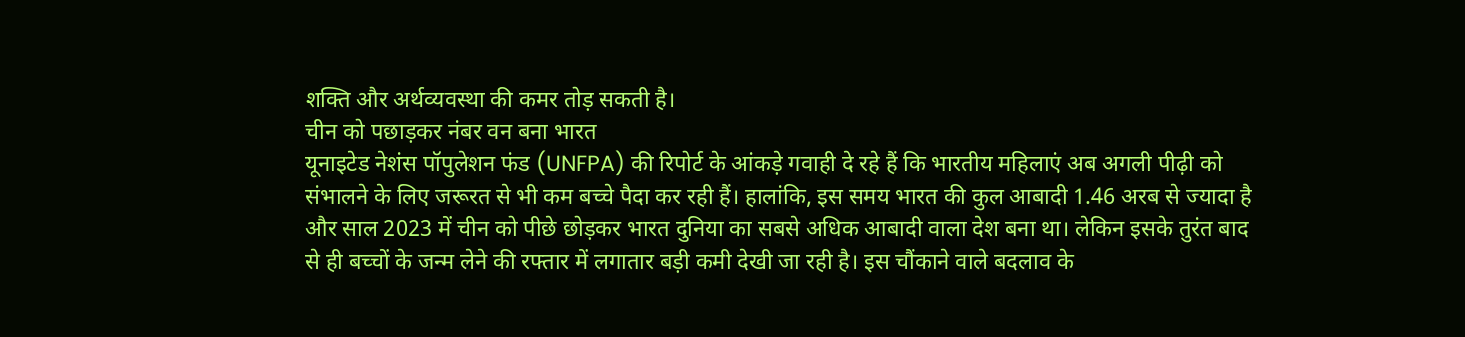शक्ति और अर्थव्यवस्था की कमर तोड़ सकती है।
चीन को पछाड़कर नंबर वन बना भारत
यूनाइटेड नेशंस पॉपुलेशन फंड (UNFPA) की रिपोर्ट के आंकड़े गवाही दे रहे हैं कि भारतीय महिलाएं अब अगली पीढ़ी को संभालने के लिए जरूरत से भी कम बच्चे पैदा कर रही हैं। हालांकि, इस समय भारत की कुल आबादी 1.46 अरब से ज्यादा है और साल 2023 में चीन को पीछे छोड़कर भारत दुनिया का सबसे अधिक आबादी वाला देश बना था। लेकिन इसके तुरंत बाद से ही बच्चों के जन्म लेने की रफ्तार में लगातार बड़ी कमी देखी जा रही है। इस चौंकाने वाले बदलाव के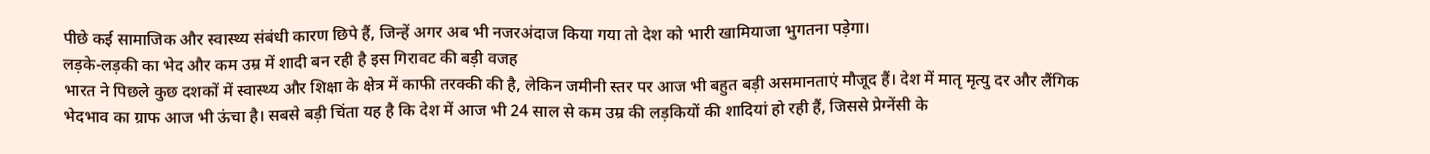पीछे कई सामाजिक और स्वास्थ्य संबंधी कारण छिपे हैं, जिन्हें अगर अब भी नजरअंदाज किया गया तो देश को भारी खामियाजा भुगतना पड़ेगा।
लड़के-लड़की का भेद और कम उम्र में शादी बन रही है इस गिरावट की बड़ी वजह
भारत ने पिछले कुछ दशकों में स्वास्थ्य और शिक्षा के क्षेत्र में काफी तरक्की की है, लेकिन जमीनी स्तर पर आज भी बहुत बड़ी असमानताएं मौजूद हैं। देश में मातृ मृत्यु दर और लैंगिक भेदभाव का ग्राफ आज भी ऊंचा है। सबसे बड़ी चिंता यह है कि देश में आज भी 24 साल से कम उम्र की लड़कियों की शादियां हो रही हैं, जिससे प्रेग्नेंसी के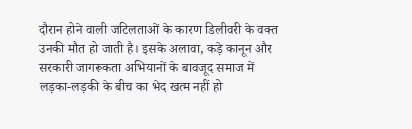दौरान होने वाली जटिलताओं के कारण डिलीवरी के वक्त उनकी मौत हो जाती है। इसके अलावा, कड़े कानून और सरकारी जागरूकता अभियानों के बावजूद समाज में लड़का-लड़की के बीच का भेद खत्म नहीं हो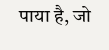पाया है, जो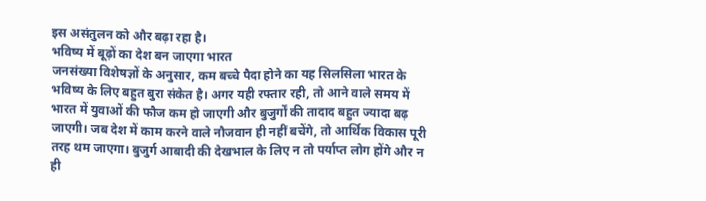इस असंतुलन को और बढ़ा रहा है।
भविष्य में बूढ़ों का देश बन जाएगा भारत
जनसंख्या विशेषज्ञों के अनुसार, कम बच्चे पैदा होने का यह सिलसिला भारत के भविष्य के लिए बहुत बुरा संकेत है। अगर यही रफ्तार रही, तो आने वाले समय में भारत में युवाओं की फौज कम हो जाएगी और बुजुर्गों की तादाद बहुत ज्यादा बढ़ जाएगी। जब देश में काम करने वाले नौजवान ही नहीं बचेंगे, तो आर्थिक विकास पूरी तरह थम जाएगा। बुजुर्ग आबादी की देखभाल के लिए न तो पर्याप्त लोग होंगे और न ही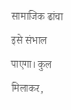सामाजिक ढांचा इसे संभाल पाएगा। कुल मिलाकर,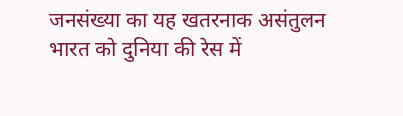जनसंख्या का यह खतरनाक असंतुलन भारत को दुनिया की रेस में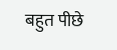बहुत पीछे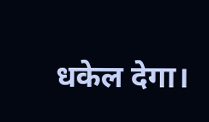धकेल देगा।